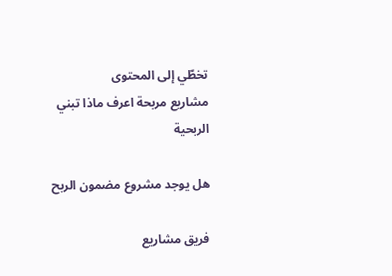تخطّي إلى المحتوى
مشاريع مربحة اعرف ماذا تبني
الربحية

هل يوجد مشروع مضمون الربح

فريق مشاريع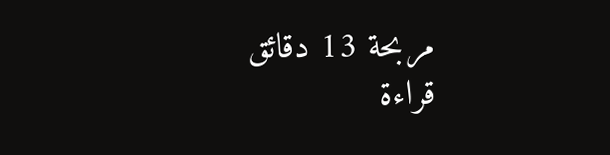مربحة 13 دقائق قراءة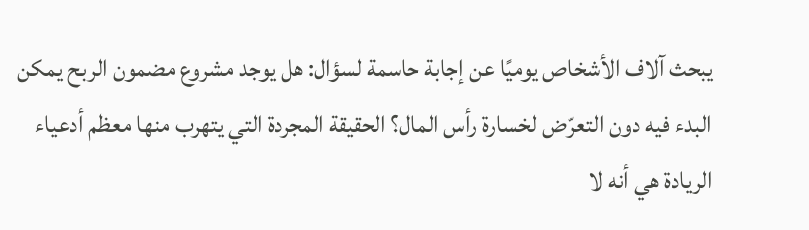يبحث آلاف الأشخاص يوميًا عن إجابة حاسمة لسؤال: هل يوجد مشروع مضمون الربح يمكن البدء فيه دون التعرّض لخسارة رأس المال؟ الحقيقة المجردة التي يتهرب منها معظم أدعياء الريادة هي أنه لا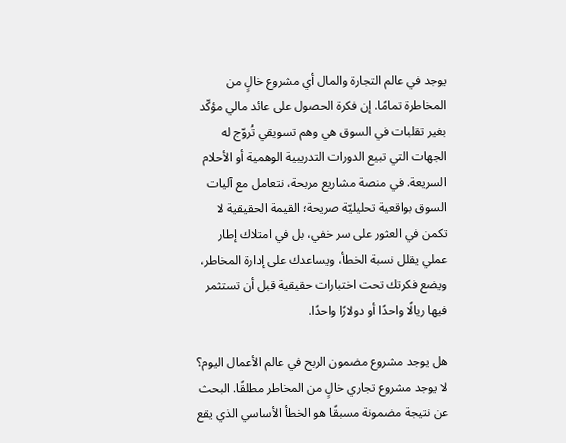يوجد في عالم التجارة والمال أي مشروع خالٍ من المخاطرة تمامًا. إن فكرة الحصول على عائد مالي مؤكّد بغير تقلبات في السوق هي وهم تسويقي تُروّج له الجهات التي تبيع الدورات التدريبية الوهمية أو الأحلام السريعة. في منصة مشاريع مربحة، نتعامل مع آليات السوق بواقعية تحليليّة صريحة؛ القيمة الحقيقية لا تكمن في العثور على سر خفي، بل في امتلاك إطار عملي يقلل نسبة الخطأ، ويساعدك على إدارة المخاطر، ويضع فكرتك تحت اختبارات حقيقية قبل أن تستثمر فيها ريالًا واحدًا أو دولارًا واحدًا.

هل يوجد مشروع مضمون الربح في عالم الأعمال اليوم؟ لا يوجد مشروع تجاري خالٍ من المخاطر مطلقًا. البحث عن نتيجة مضمونة مسبقًا هو الخطأ الأساسي الذي يقع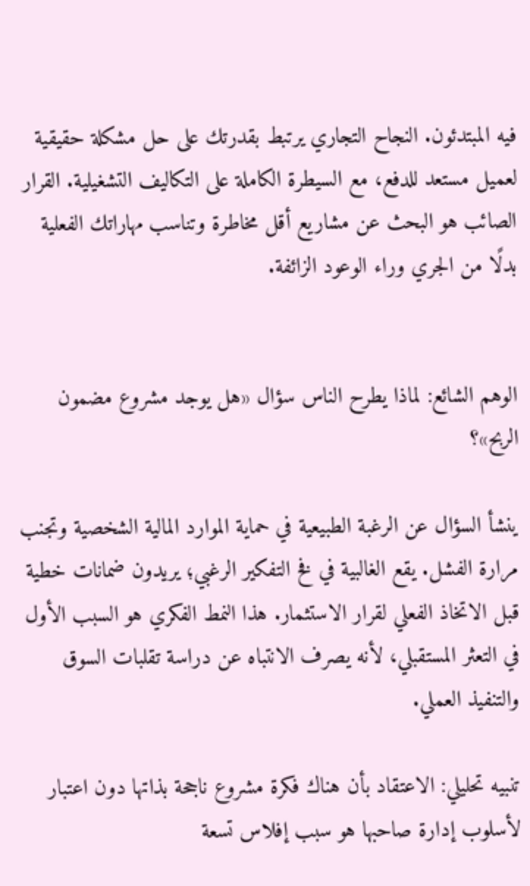فيه المبتدئون. النجاح التجاري يرتبط بقدرتك على حل مشكلة حقيقية لعميل مستعد للدفع، مع السيطرة الكاملة على التكاليف التشغيلية. القرار الصائب هو البحث عن مشاريع أقل مخاطرة وتناسب مهاراتك الفعلية بدلًا من الجري وراء الوعود الزائفة.


الوهم الشائع: لماذا يطرح الناس سؤال «هل يوجد مشروع مضمون الربح»؟

ينشأ السؤال عن الرغبة الطبيعية في حماية الموارد المالية الشخصية وتجنب مرارة الفشل. يقع الغالبية في فخ التفكير الرغبي؛ يريدون ضمانات خطية قبل الاتخاذ الفعلي لقرار الاستثمار. هذا النمط الفكري هو السبب الأول في التعثر المستقبلي، لأنه يصرف الانتباه عن دراسة تقلبات السوق والتنفيذ العملي.

تنبيه تحليلي: الاعتقاد بأن هناك فكرة مشروع ناجحة بذاتها دون اعتبار لأسلوب إدارة صاحبها هو سبب إفلاس تسعة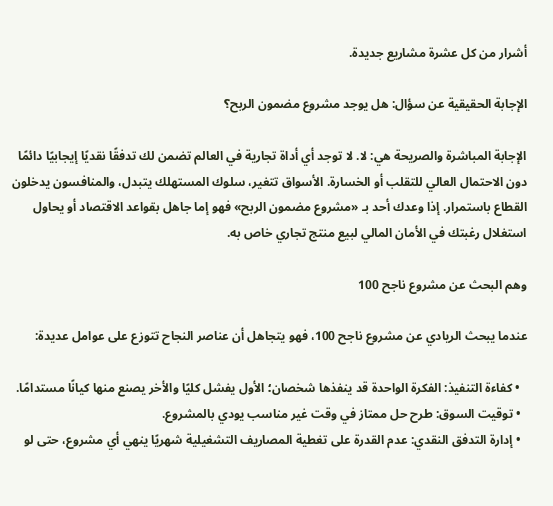أشرار من كل عشرة مشاريع جديدة.

الإجابة الحقيقية عن سؤال: هل يوجد مشروع مضمون الربح؟

الإجابة المباشرة والصريحة هي: لا. لا توجد أي أداة تجارية في العالم تضمن لك تدفقًا نقديًا إيجابيًا دائمًا دون الاحتمال العالي للتقلب أو الخسارة. الأسواق تتغير، سلوك المستهلك يتبدل، والمنافسون يدخلون القطاع باستمرار. إذا وعدك أحد بـ «مشروع مضمون الربح» فهو إما جاهل بقواعد الاقتصاد أو يحاول استغلال رغبتك في الأمان المالي لبيع منتج تجاري خاص به.

وهم البحث عن مشروع ناجح 100

عندما يبحث الريادي عن مشروع ناجح 100، فهو يتجاهل أن عناصر النجاح تتوزع على عوامل عديدة:

  • كفاءة التنفيذ: الفكرة الواحدة قد ينفذها شخصان؛ الأول يفشل كليًا والأخر يصنع منها كيانًا مستدامًا.
  • توقيت السوق: طرح حل ممتاز في وقت غير مناسب يودي بالمشروع.
  • إدارة التدفق النقدي: عدم القدرة على تغطية المصاريف التشغيلية شهريًا ينهي أي مشروع، حتى لو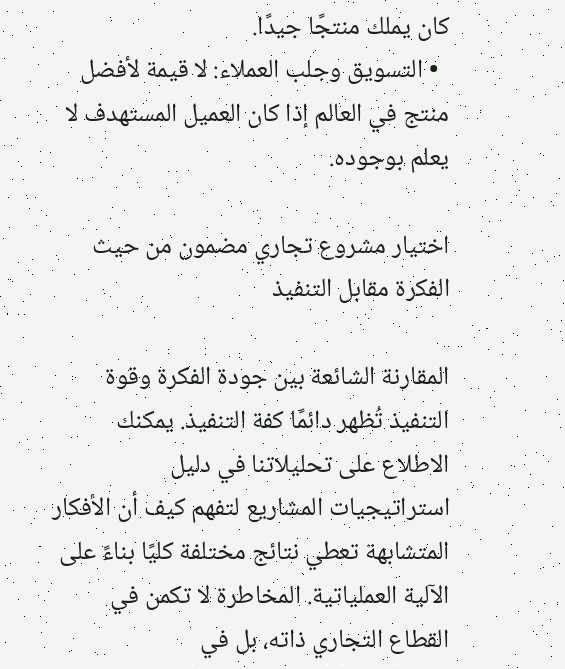كان يملك منتجًا جيدًا.
  • التسويق وجلب العملاء: لا قيمة لأفضل منتج في العالم إذا كان العميل المستهدف لا يعلم بوجوده.

اختيار مشروع تجاري مضمون من حيث الفكرة مقابل التنفيذ

المقارنة الشائعة بين جودة الفكرة وقوة التنفيذ تُظهر دائمًا كفة التنفيذ. يمكنك الاطلاع على تحليلاتنا في دليل استراتيجيات المشاريع لتفهم كيف أن الأفكار المتشابهة تعطي نتائج مختلفة كليًا بناءً على الآلية العملياتية. المخاطرة لا تكمن في القطاع التجاري ذاته، بل في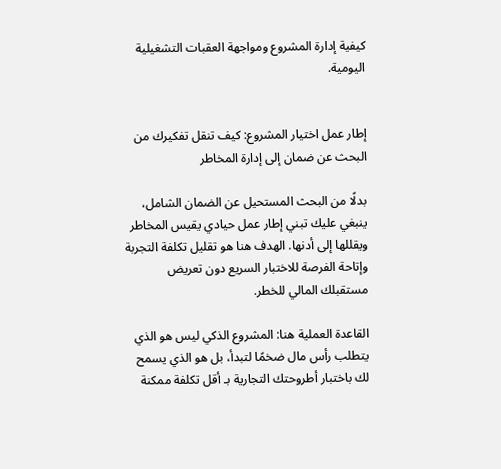كيفية إدارة المشروع ومواجهة العقبات التشغيلية اليومية.


إطار عمل اختيار المشروع: كيف تنقل تفكيرك من البحث عن ضمان إلى إدارة المخاطر

بدلًا من البحث المستحيل عن الضمان الشامل، ينبغي عليك تبني إطار عمل حيادي يقيس المخاطر ويقللها إلى أدنها. الهدف هنا هو تقليل تكلفة التجربة وإتاحة الفرصة للاختبار السريع دون تعريض مستقبلك المالي للخطر.

القاعدة العملية هنا: المشروع الذكي ليس هو الذي يتطلب رأس مال ضخمًا لتبدأ، بل هو الذي يسمح لك باختبار أطروحتك التجارية بـ أقل تكلفة ممكنة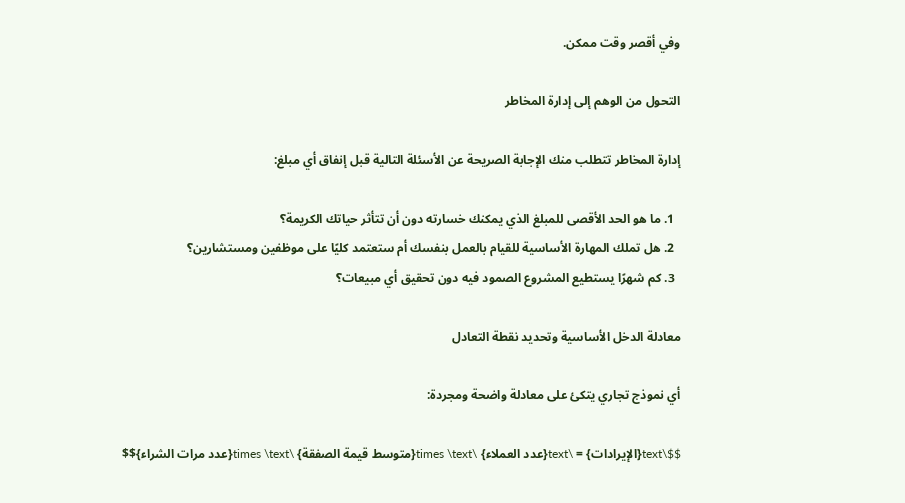وفي أقصر وقت ممكن.

التحول من الوهم إلى إدارة المخاطر

إدارة المخاطر تتطلب منك الإجابة الصريحة عن الأسئلة التالية قبل إنفاق أي مبلغ:

  1. ما هو الحد الأقصى للمبلغ الذي يمكنك خسارته دون أن تتأثر حياتك الكريمة؟
  2. هل تملك المهارة الأساسية للقيام بالعمل بنفسك أم ستعتمد كليًا على موظفين ومستشارين؟
  3. كم شهرًا يستطيع المشروع الصمود فيه دون تحقيق أي مبيعات؟

معادلة الدخل الأساسية وتحديد نقطة التعادل

أي نموذج تجاري يتكئ على معادلة واضحة ومجردة:

$$\text{الإيرادات} = \text{عدد العملاء} \times \text{متوسط قيمة الصفقة} \times \text{عدد مرات الشراء}$$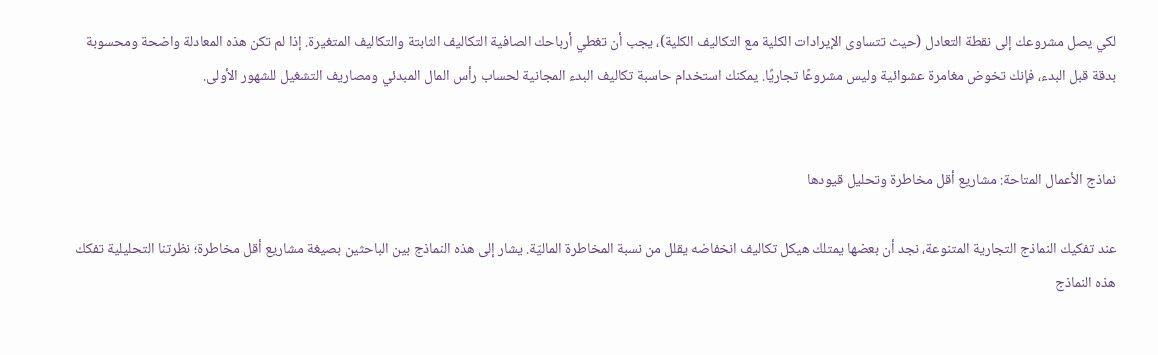لكي يصل مشروعك إلى نقطة التعادل (حيث تتساوى الإيرادات الكلية مع التكاليف الكلية)، يجب أن تغطي أرباحك الصافية التكاليف الثابتة والتكاليف المتغيرة. إذا لم تكن هذه المعادلة واضحة ومحسوبة بدقة قبل البدء، فإنك تخوض مغامرة عشوائية وليس مشروعًا تجاريًا. يمكنك استخدام حاسبة تكاليف البدء المجانية لحساب رأس المال المبدئي ومصاريف التشغيل للشهور الأولى.


نماذج الأعمال المتاحة: مشاريع أقل مخاطرة وتحليل قيودها

عند تفكيك النماذج التجارية المتنوعة، نجد أن بعضها يمتلك هيكل تكاليف انخفاضه يقلل من نسبة المخاطرة الماليّة. يشار إلى هذه النماذج بين الباحثين بصيغة مشاريع أقل مخاطرة؛ نظرتنا التحليلية تفكك هذه النماذج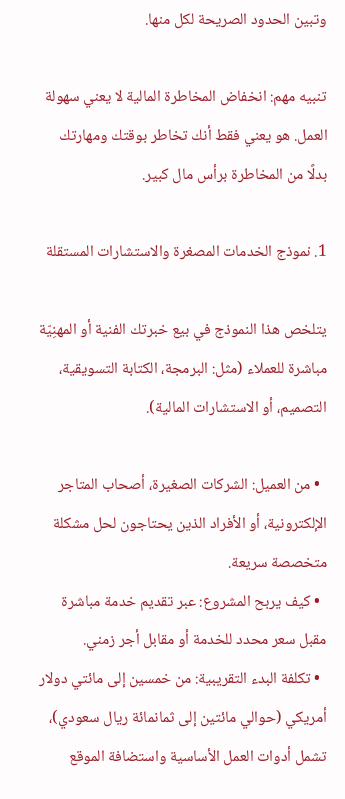وتبين الحدود الصريحة لكل منها.

تنبيه مهم: انخفاض المخاطرة المالية لا يعني سهولة العمل. هو يعني فقط أنك تخاطر بوقتك ومهارتك بدلًا من المخاطرة برأس مال كبير.

1. نموذج الخدمات المصغرة والاستشارات المستقلة

يتلخص هذا النموذج في بيع خبرتك الفنية أو المهنِيّة مباشرة للعملاء (مثل: البرمجة، الكتابة التسويقية، التصميم، أو الاستشارات المالية).

  • من العميل: الشركات الصغيرة، أصحاب المتاجر الإلكترونية، أو الأفراد الذين يحتاجون لحل مشكلة متخصصة سريعة.
  • كيف يربح المشروع: عبر تقديم خدمة مباشرة مقبل سعر محدد للخدمة أو مقابل أجر زمني.
  • تكلفة البدء التقريبية: من خمسين إلى مائتي دولار أمريكي (حوالي مائتين إلى ثمانمائة ريال سعودي)، تشمل أدوات العمل الأساسية واستضافة الموقع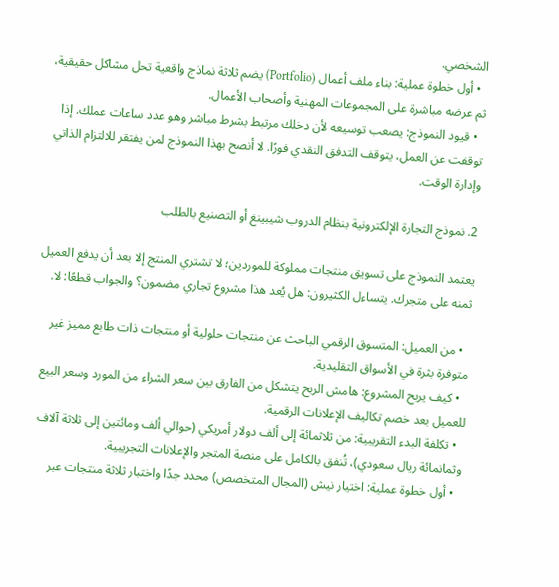الشخصي.
  • أول خطوة عملية: بناء ملف أعمال (Portfolio) يضم ثلاثة نماذج واقعية تحل مشاكل حقيقية، ثم عرضه مباشرة على المجموعات المهنية وأصحاب الأعمال.
  • قيود النموذج: يصعب توسيعه لأن دخلك مرتبط بشرط مباشر وهو عدد ساعات عملك. إذا توقفت عن العمل، يتوقف التدفق النقدي فورًا. لا أنصح بهذا النموذج لمن يفتقر للالتزام الذاتي وإدارة الوقت.

2. نموذج التجارة الإلكترونية بنظام الدروب شيبينغ أو التصنيع بالطلب

يعتمد النموذج على تسويق منتجات مملوكة للموردين؛ لا تشتري المنتج إلا بعد أن يدفع العميل ثمنه على متجرك. يتساءل الكثيرون: هل يُعد هذا مشروع تجاري مضمون؟ والجواب قطعًا: لا.

  • من العميل: المتسوق الرقمي الباحث عن منتجات حلولية أو منتجات ذات طابع مميز غير متوفرة بثرة في الأسواق التقليدية.
  • كيف يربح المشروع: هامش الربح يتشكل من الفارق بين سعر الشراء من المورد وسعر البيع للعميل بعد خصم تكاليف الإعلانات الرقمية.
  • تكلفة البدء التقريبية: من ثلاثمائة إلى ألف دولار أمريكي (حوالي ألف ومائتين إلى ثلاثة آلاف وثمانمائة ريال سعودي)، تُنفق بالكامل على منصة المتجر والإعلانات التجريبية.
  • أول خطوة عملية: اختيار نيش (المجال المتخصص) محدد جدًا واختبار ثلاثة منتجات عبر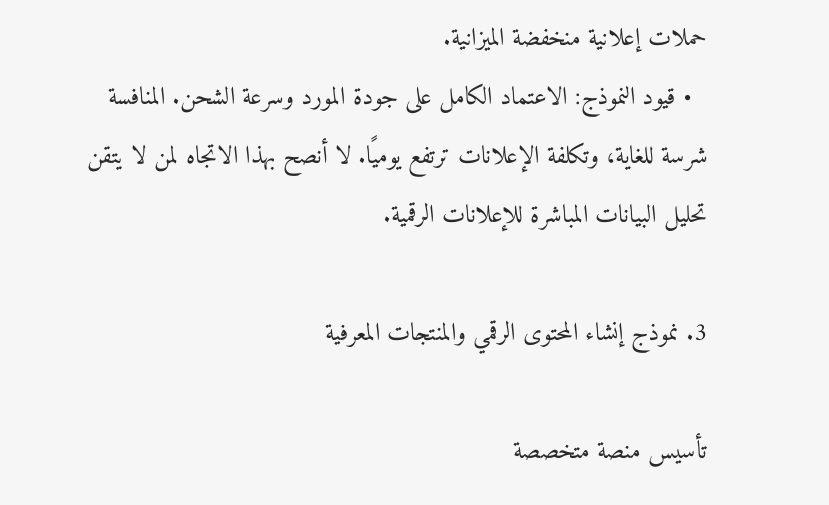حملات إعلانية منخفضة الميزانية.
  • قيود النموذج: الاعتماد الكامل على جودة المورد وسرعة الشحن. المنافسة شرسة للغاية، وتكلفة الإعلانات ترتفع يوميًا. لا أنصح بهذا الاتجاه لمن لا يتقن تحليل البيانات المباشرة للإعلانات الرقمية.

3. نموذج إنشاء المحتوى الرقمي والمنتجات المعرفية

تأسيس منصة متخصصة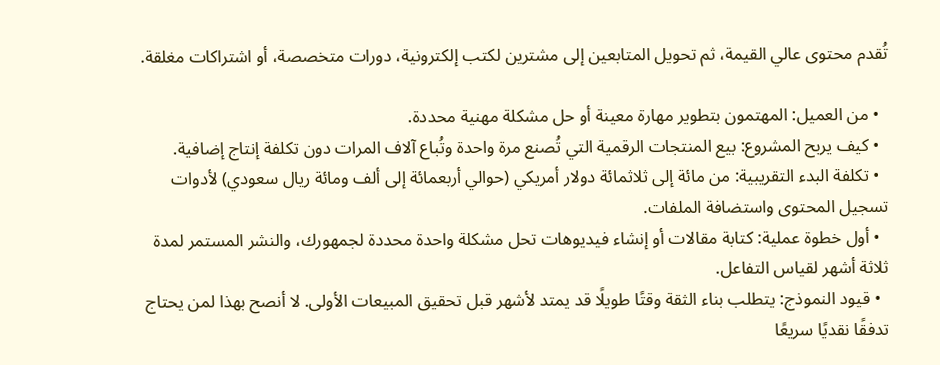تُقدم محتوى عالي القيمة، ثم تحويل المتابعين إلى مشترين لكتب إلكترونية، دورات متخصصة، أو اشتراكات مغلقة.

  • من العميل: المهتمون بتطوير مهارة معينة أو حل مشكلة مهنية محددة.
  • كيف يربح المشروع: بيع المنتجات الرقمية التي تُصنع مرة واحدة وتُباع آلاف المرات دون تكلفة إنتاج إضافية.
  • تكلفة البدء التقريبية: من مائة إلى ثلاثمائة دولار أمريكي (حوالي أربعمائة إلى ألف ومائة ريال سعودي) لأدوات تسجيل المحتوى واستضافة الملفات.
  • أول خطوة عملية: كتابة مقالات أو إنشاء فيديوهات تحل مشكلة واحدة محددة لجمهورك، والنشر المستمر لمدة ثلاثة أشهر لقياس التفاعل.
  • قيود النموذج: يتطلب بناء الثقة وقتًا طويلًا قد يمتد لأشهر قبل تحقيق المبيعات الأولى. لا أنصح بهذا لمن يحتاج تدفقًا نقديًا سريعًا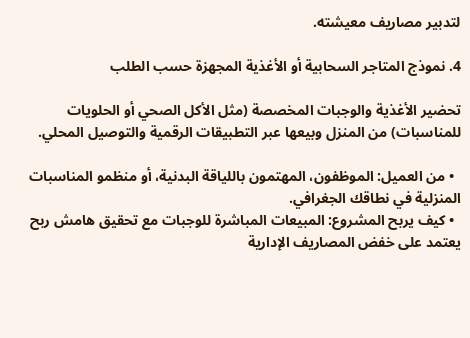لتدبير مصاريف معيشته.

4. نموذج المتاجر السحابية أو الأغذية المجهزة حسب الطلب

تحضير الأغذية والوجبات المخصصة (مثل الأكل الصحي أو الحلويات للمناسبات) من المنزل وبيعها عبر التطبيقات الرقمية والتوصيل المحلي.

  • من العميل: الموظفون، المهتمون باللياقة البدنية، أو منظمو المناسبات المنزلية في نطاقك الجغرافي.
  • كيف يربح المشروع: المبيعات المباشرة للوجبات مع تحقيق هامش ربح يعتمد على خفض المصاريف الإدارية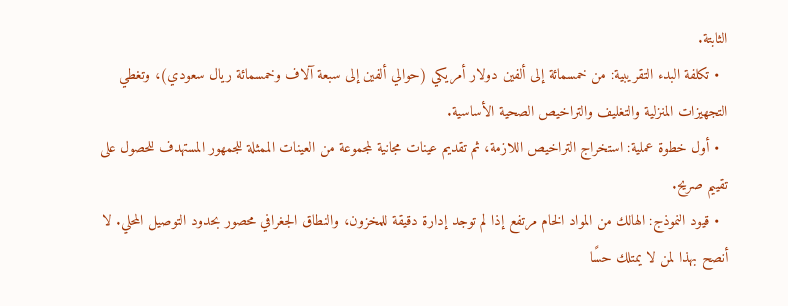الثابتة.
  • تكلفة البدء التقريبية: من خمسمائة إلى ألفين دولار أمريكي (حوالي ألفين إلى سبعة آلاف وخمسمائة ريال سعودي)، وتغطي التجهيزات المنزلية والتغليف والتراخيص الصحية الأساسية.
  • أول خطوة عملية: استخراج التراخيص اللازمة، ثم تقديم عينات مجانية لمجموعة من العينات الممثلة للجمهور المستهدف للحصول على تقييم صريح.
  • قيود النموذج: الهالك من المواد الخام مرتفع إذا لم توجد إدارة دقيقة للمخزون، والنطاق الجغرافي محصور بحدود التوصيل المحلي. لا أنصح بهذا لمن لا يمتلك حسًا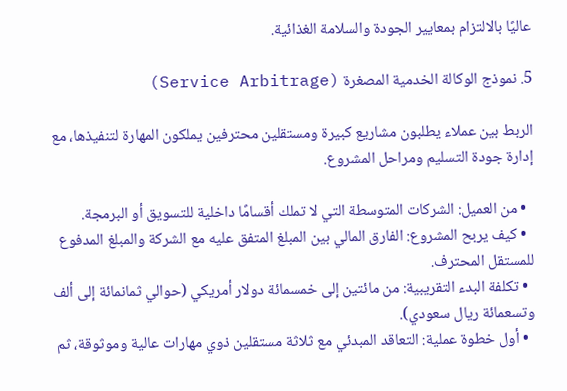عاليًا بالالتزام بمعايير الجودة والسلامة الغذائية.

5. نموذج الوكالة الخدمية المصغرة (Service Arbitrage)

الربط بين عملاء يطلبون مشاريع كبيرة ومستقلين محترفين يملكون المهارة لتنفيذها، مع إدارة جودة التسليم ومراحل المشروع.

  • من العميل: الشركات المتوسطة التي لا تملك أقسامًا داخلية للتسويق أو البرمجة.
  • كيف يربح المشروع: الفارق المالي بين المبلغ المتفق عليه مع الشركة والمبلغ المدفوع للمستقل المحترف.
  • تكلفة البدء التقريبية: من مائتين إلى خمسمائة دولار أمريكي (حوالي ثمانمائة إلى ألف وتسعمائة ريال سعودي).
  • أول خطوة عملية: التعاقد المبدئي مع ثلاثة مستقلين ذوي مهارات عالية وموثوقة، ثم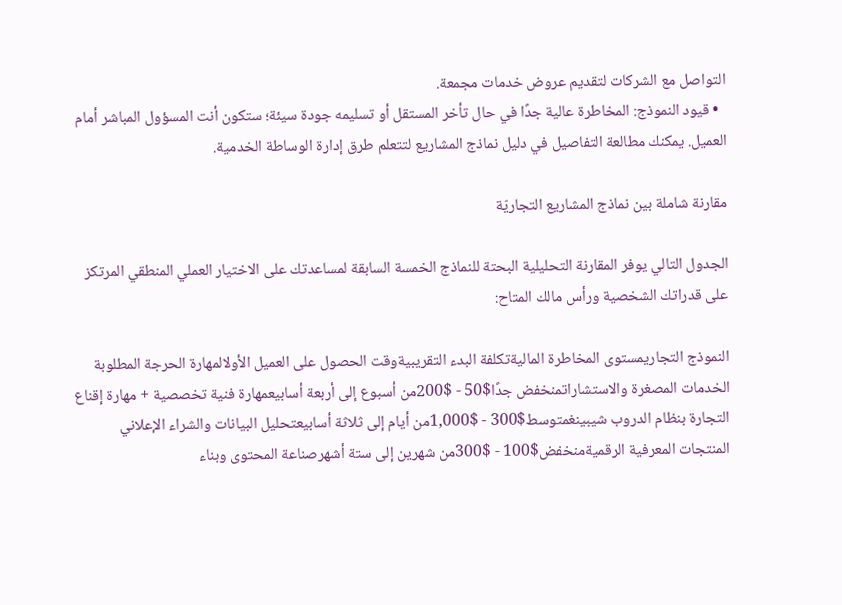التواصل مع الشركات لتقديم عروض خدمات مجمعة.
  • قيود النموذج: المخاطرة عالية جدًا في حال تأخر المستقل أو تسليمه جودة سيئة؛ ستكون أنت المسؤول المباشر أمام العميل. يمكنك مطالعة التفاصيل في دليل نماذج المشاريع لتتعلم طرق إدارة الوساطة الخدمية.

مقارنة شاملة بين نماذج المشاريع التجاريّة

الجدول التالي يوفر المقارنة التحليلية البحتة للنماذج الخمسة السابقة لمساعدتك على الاختيار العملي المنطقي المرتكز على قدراتك الشخصية ورأس مالك المتاح:

النموذج التجاريمستوى المخاطرة الماليةتكلفة البدء التقريبيةوقت الحصول على العميل الأولالمهارة الحرجة المطلوبة
الخدمات المصغرة والاستشاراتمنخفض جدًا$50 - $200من أسبوع إلى أربعة أسابيعمهارة فنية تخصصية + مهارة إقناع
التجارة بنظام الدروب شيبينغمتوسط$300 - $1,000من أيام إلى ثلاثة أسابيعتحليل البيانات والشراء الإعلاني
المنتجات المعرفية الرقميةمنخفض$100 - $300من شهرين إلى ستة أشهرصناعة المحتوى وبناء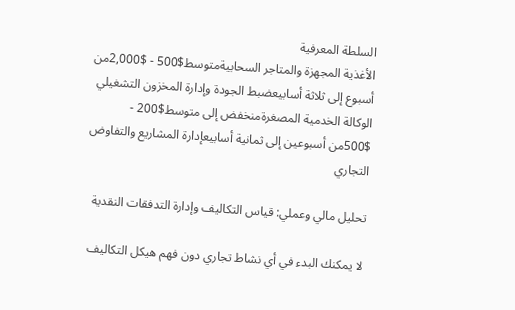السلطة المعرفية
الأغذية المجهزة والمتاجر السحابيةمتوسط$500 - $2,000من أسبوع إلى ثلاثة أسابيعضبط الجودة وإدارة المخزون التشغيلي
الوكالة الخدمية المصغرةمنخفض إلى متوسط$200 - $500من أسبوعين إلى ثمانية أسابيعإدارة المشاريع والتفاوض التجاري

تحليل مالي وعملي: قياس التكاليف وإدارة التدفقات النقدية

لا يمكنك البدء في أي نشاط تجاري دون فهم هيكل التكاليف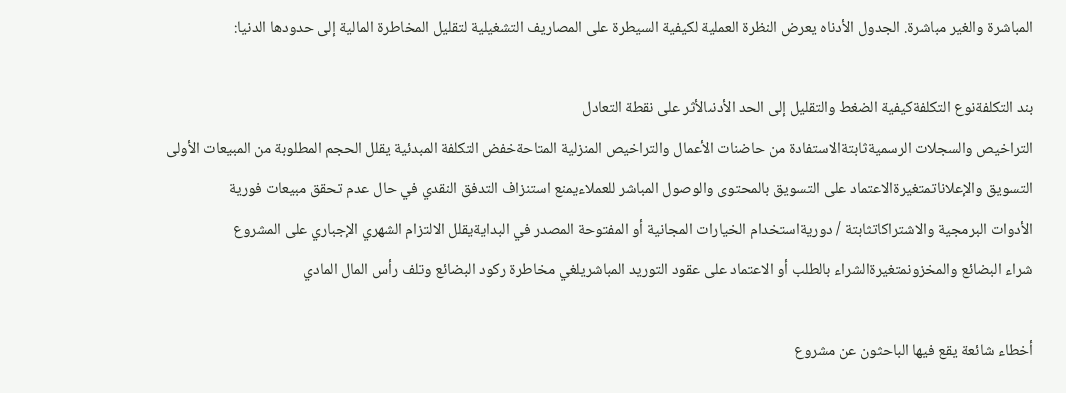المباشرة والغير مباشرة. الجدول الأدناه يعرض النظرة العملية لكيفية السيطرة على المصاريف التشغيلية لتقليل المخاطرة المالية إلى حدودها الدنيا:

بند التكلفةنوع التكلفةكيفية الضغط والتقليل إلى الحد الأدنىالأثر على نقطة التعادل
التراخيص والسجلات الرسميةثابتةالاستفادة من حاضنات الأعمال والتراخيص المنزلية المتاحةخفض التكلفة المبدئية يقلل الحجم المطلوبة من المبيعات الأولى
التسويق والإعلاناتمتغيرةالاعتماد على التسويق بالمحتوى والوصول المباشر للعملاءيمنع استنزاف التدفق النقدي في حال عدم تحقق مبيعات فورية
الأدوات البرمجية والاشتراكاتثابتة / دوريةاستخدام الخيارات المجانية أو المفتوحة المصدر في البدايةيقلل الالتزام الشهري الإجباري على المشروع
شراء البضائع والمخزونمتغيرةالشراء بالطلب أو الاعتماد على عقود التوريد المباشريلغي مخاطرة ركود البضائع وتلف رأس المال المادي

أخطاء شائعة يقع فيها الباحثون عن مشروع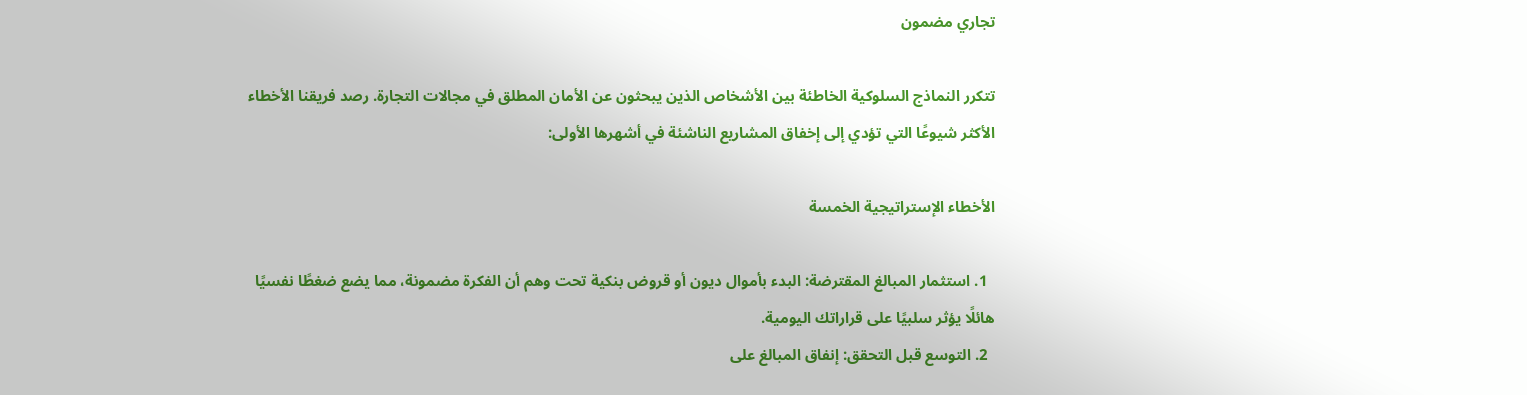تجاري مضمون

تتكرر النماذج السلوكية الخاطئة بين الأشخاص الذين يبحثون عن الأمان المطلق في مجالات التجارة. رصد فريقنا الأخطاء الأكثر شيوعًا التي تؤدي إلى إخفاق المشاريع الناشئة في أشهرها الأولى:

الأخطاء الإستراتيجية الخمسة

  1. استثمار المبالغ المقترضة: البدء بأموال ديون أو قروض بنكية تحت وهم أن الفكرة مضمونة، مما يضع ضغطًا نفسيًا هائلًا يؤثر سلبيًا على قراراتك اليومية.
  2. التوسع قبل التحقق: إنفاق المبالغ على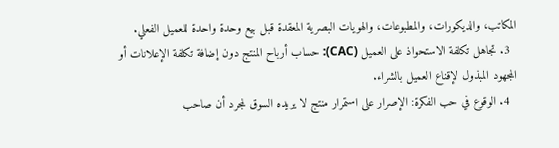المكاتب، والديكورات، والمطبوعات، والهويات البصرية المعقدة قبل بيع وحدة واحدة للعميل الفعلي.
  3. تجاهل تكلفة الاستحواذ على العميل (CAC): حساب أرباح المنتج دون إضافة تكلفة الإعلانات أو المجهود المبذول لإقناع العميل بالشراء.
  4. الوقوع في حب الفكرة: الإصرار على استمرار منتج لا يريده السوق لمجرد أن صاحب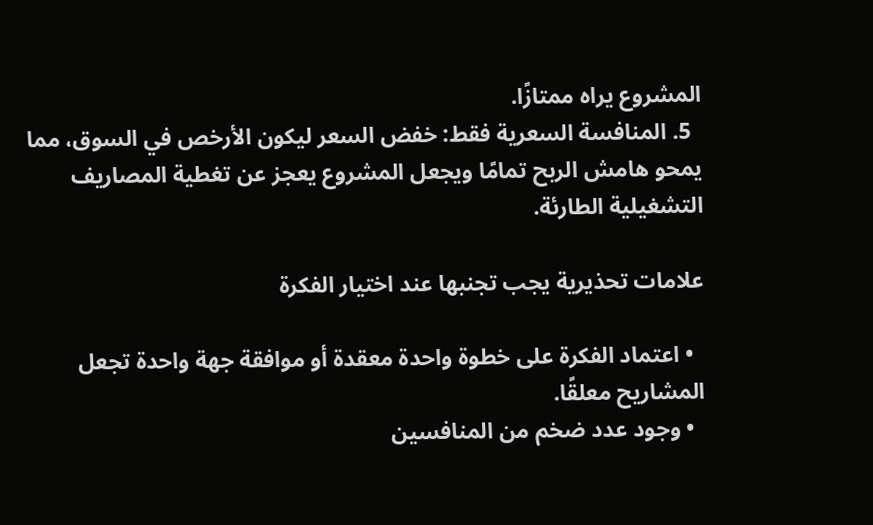المشروع يراه ممتازًا.
  5. المنافسة السعرية فقط: خفض السعر ليكون الأرخص في السوق، مما يمحو هامش الربح تمامًا ويجعل المشروع يعجز عن تغطية المصاريف التشغيلية الطارئة.

علامات تحذيرية يجب تجنبها عند اختيار الفكرة

  • اعتماد الفكرة على خطوة واحدة معقدة أو موافقة جهة واحدة تجعل المشاريح معلقًا.
  • وجود عدد ضخم من المنافسين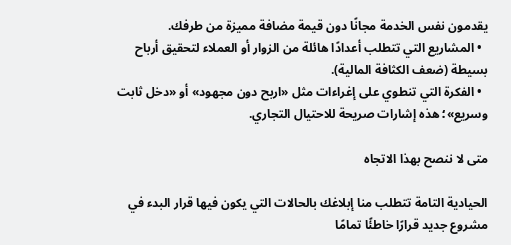يقدمون نفس الخدمة مجانًا دون قيمة مضافة مميزة من طرفك.
  • المشاريع التي تتطلب أعدادًا هائلة من الزوار أو العملاء لتحقيق أرباح بسيطة (ضعف الكثافة المالية).
  • الفكرة التي تنطوي على إغراءات مثل «اربح دون مجهود» أو «دخل ثابت وسريع»؛ هذه إشارات صريحة للاحتيال التجاري.

متى لا ننصح بهذا الاتجاه

الحيادية التامة تتطلب منا إبلاغك بالحالات التي يكون فيها قرار البدء في مشروع جديد قرارًا خاطئًا تمامًا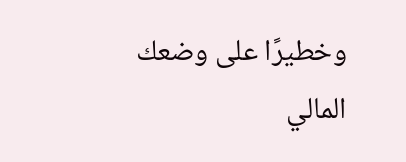وخطيرًا على وضعك المالي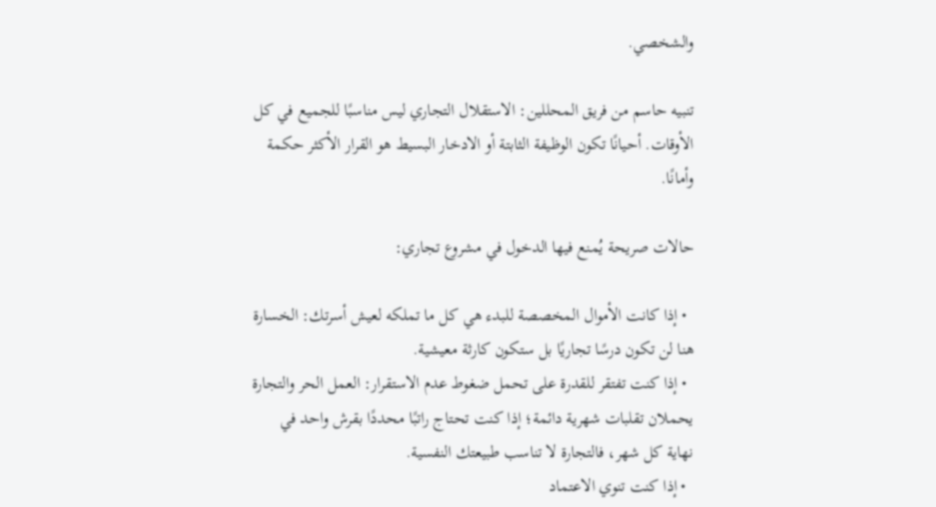والشخصي.

تنبيه حاسم من فريق المحللين: الاستقلال التجاري ليس مناسبًا للجميع في كل الأوقات. أحيانًا تكون الوظيفة الثابتة أو الادخار البسيط هو القرار الأكثر حكمة وأمانًا.

حالات صريحة يُمنع فيها الدخول في مشروع تجاري:

  • إذا كانت الأموال المخصصة للبدء هي كل ما تملكه لعيش أسرتك: الخسارة هنا لن تكون درسًا تجاريًا بل ستكون كارثة معيشية.
  • إذا كنت تفتقر للقدرة على تحمل ضغوط عدم الاستقرار: العمل الحر والتجارة يحملان تقلبات شهرية دائمة؛ إذا كنت تحتاج راتبًا محددًا بقرش واحد في نهاية كل شهر، فالتجارة لا تناسب طبيعتك النفسية.
  • إذا كنت تنوي الاعتماد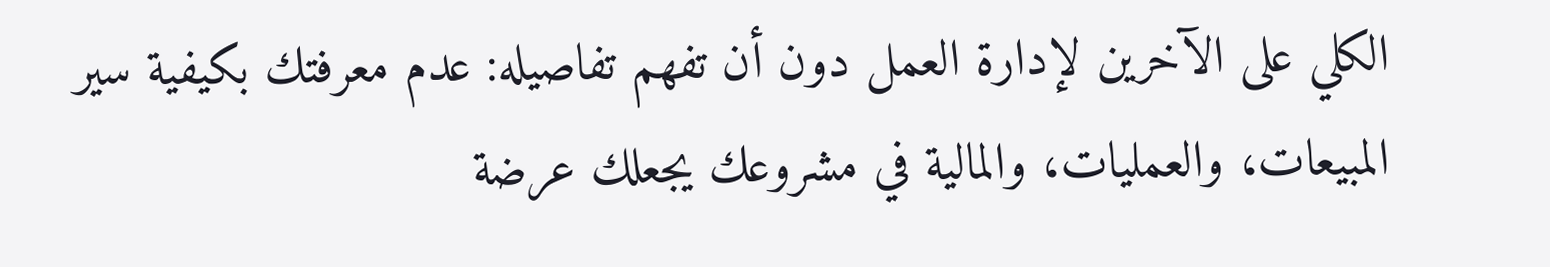الكلي على الآخرين لإدارة العمل دون أن تفهم تفاصيله: عدم معرفتك بكيفية سير المبيعات، والعمليات، والمالية في مشروعك يجعلك عرضة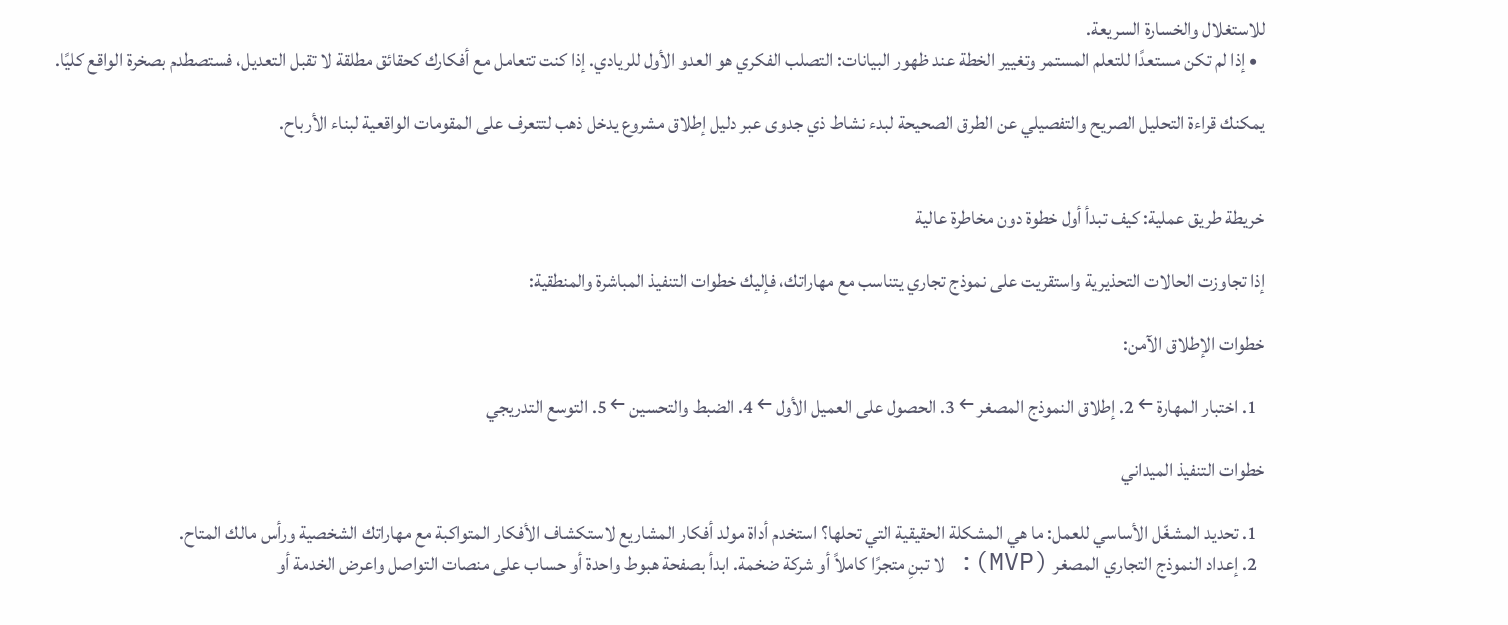للاستغلال والخسارة السريعة.
  • إذا لم تكن مستعدًا للتعلم المستمر وتغيير الخطة عند ظهور البيانات: التصلب الفكري هو العدو الأول للريادي. إذا كنت تتعامل مع أفكارك كحقائق مطلقة لا تقبل التعديل، فستصطدم بصخرة الواقع كليًا.

يمكنك قراءة التحليل الصريح والتفصيلي عن الطرق الصحيحة لبدء نشاط ذي جدوى عبر دليل إطلاق مشروع يدخل ذهب لتتعرف على المقومات الواقعية لبناء الأرباح.


خريطة طريق عملية: كيف تبدأ أول خطوة دون مخاطرة عالية

إذا تجاوزت الحالات التحذيرية واستقريت على نموذج تجاري يتناسب مع مهاراتك، فإليك خطوات التنفيذ المباشرة والمنطقية:

خطوات الإطلاق الآمن:

  1. اختبار المهارة ← 2. إطلاق النموذج المصغر ← 3. الحصول على العميل الأول ← 4. الضبط والتحسين ← 5. التوسع التدريجي

خطوات التنفيذ الميداني

  1. تحديد المشغّل الأساسي للعمل: ما هي المشكلة الحقيقية التي تحلها؟ استخدم أداة مولد أفكار المشاريع لاستكشاف الأفكار المتواكبة مع مهاراتك الشخصية ورأس مالك المتاح.
  2. إعداد النموذج التجاري المصغر (MVP): لا تبنِ متجرًا كاملاً أو شركة ضخمة. ابدأ بصفحة هبوط واحدة أو حساب على منصات التواصل واعرض الخدمة أو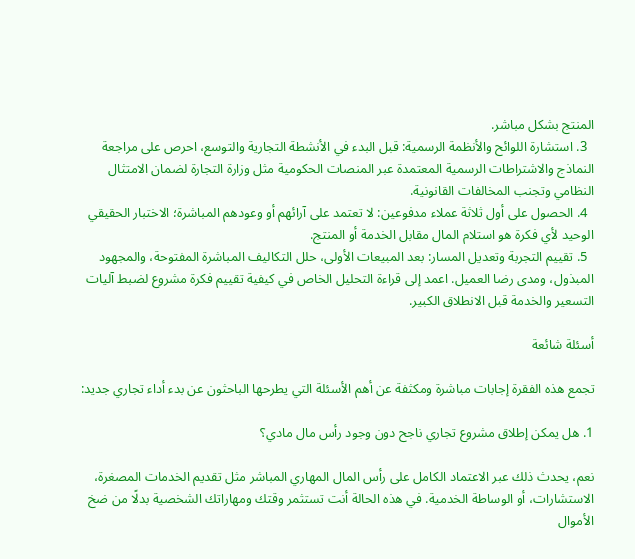المنتج بشكل مباشر.
  3. استشارة اللوائح والأنظمة الرسمية: قبل البدء في الأنشطة التجارية والتوسع، احرص على مراجعة النماذج والاشتراطات الرسمية المعتمدة عبر المنصات الحكومية مثل وزارة التجارة لضمان الامتثال النظامي وتجنب المخالفات القانونية.
  4. الحصول على أول ثلاثة عملاء مدفوعين: لا تعتمد على آرائهم أو وعودهم المباشرة؛ الاختبار الحقيقي الوحيد لأي فكرة هو استلام المال مقابل الخدمة أو المنتج.
  5. تقييم التجربة وتعديل المسار: بعد المبيعات الأولى، حلل التكاليف المباشرة المفتوحة، والمجهود المبذول، ومدى رضا العميل. اعمد إلى قراءة التحليل الخاص في كيفية تقييم فكرة مشروع لضبط آليات التسعير والخدمة قبل الانطلاق الكبير.

أسئلة شائعة

تجمع هذه الفقرة إجابات مباشرة ومكثفة عن أهم الأسئلة التي يطرحها الباحثون عن بدء أداء تجاري جديد:

1. هل يمكن إطلاق مشروع تجاري ناجح دون وجود رأس مال مادي؟

نعم، يحدث ذلك عبر الاعتماد الكامل على رأس المال المهاري المباشر مثل تقديم الخدمات المصغرة، الاستشارات، أو الوساطة الخدمية. في هذه الحالة أنت تستثمر وقتك ومهاراتك الشخصية بدلًا من ضخ الأموال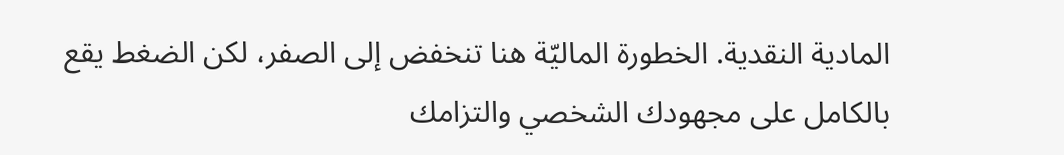المادية النقدية. الخطورة الماليّة هنا تنخفض إلى الصفر، لكن الضغط يقع بالكامل على مجهودك الشخصي والتزامك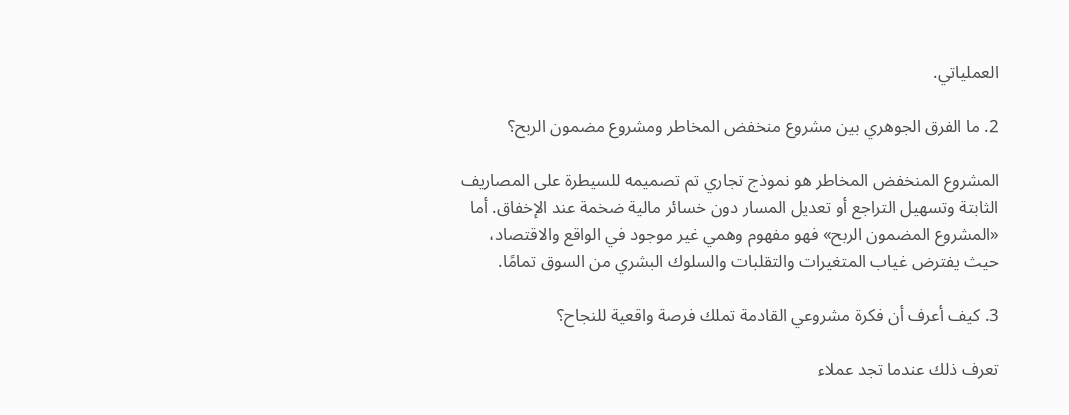العملياتي.

2. ما الفرق الجوهري بين مشروع منخفض المخاطر ومشروع مضمون الربح؟

المشروع المنخفض المخاطر هو نموذج تجاري تم تصميمه للسيطرة على المصاريف الثابتة وتسهيل التراجع أو تعديل المسار دون خسائر مالية ضخمة عند الإخفاق. أما «المشروع المضمون الربح» فهو مفهوم وهمي غير موجود في الواقع والاقتصاد، حيث يفترض غياب المتغيرات والتقلبات والسلوك البشري من السوق تمامًا.

3. كيف أعرف أن فكرة مشروعي القادمة تملك فرصة واقعية للنجاح؟

تعرف ذلك عندما تجد عملاء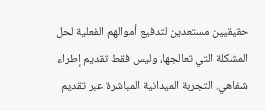حقيقيين مستعدين لتدفيع أموالهم الفعلية لحل المشكلة التي تعالجها، وليس فقط تقديم إطراء شفاهي. التجربة الميدانية المباشرة عبر تقديم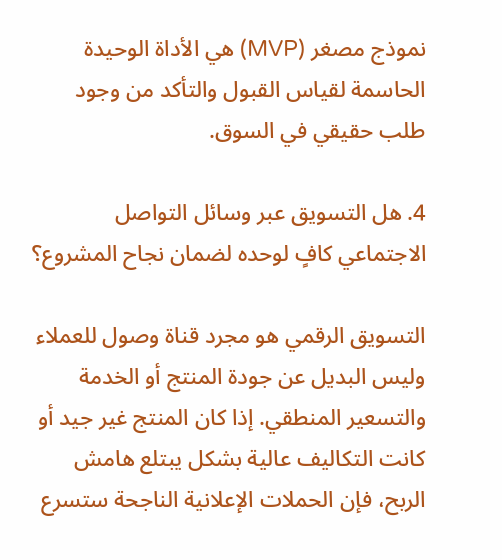نموذج مصغر (MVP) هي الأداة الوحيدة الحاسمة لقياس القبول والتأكد من وجود طلب حقيقي في السوق.

4. هل التسويق عبر وسائل التواصل الاجتماعي كافٍ لوحده لضمان نجاح المشروع؟

التسويق الرقمي هو مجرد قناة وصول للعملاء وليس البديل عن جودة المنتج أو الخدمة والتسعير المنطقي. إذا كان المنتج غير جيد أو كانت التكاليف عالية بشكل يبتلع هامش الربح، فإن الحملات الإعلانية الناجحة ستسرع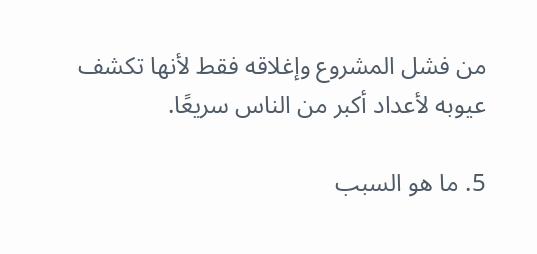من فشل المشروع وإغلاقه فقط لأنها تكشف عيوبه لأعداد أكبر من الناس سريعًا.

5. ما هو السبب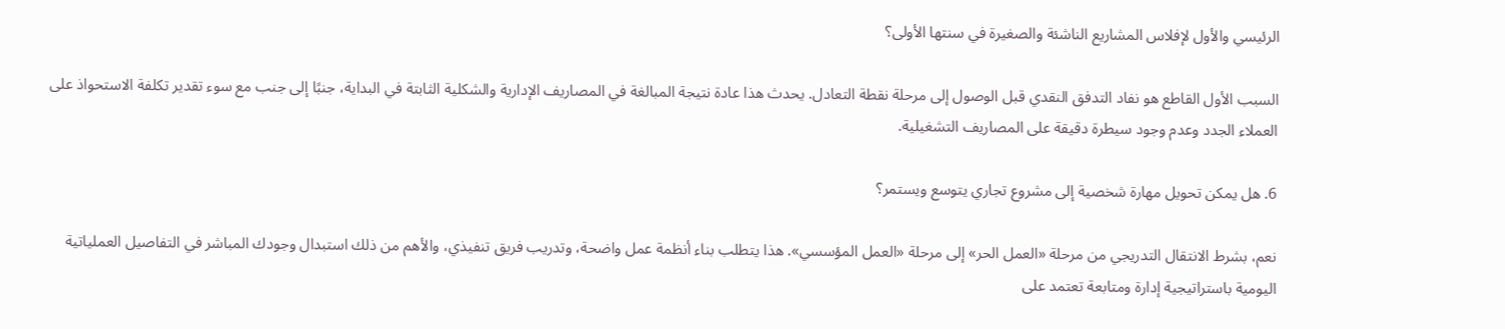الرئيسي والأول لإفلاس المشاريع الناشئة والصغيرة في سنتها الأولى؟

السبب الأول القاطع هو نفاد التدفق النقدي قبل الوصول إلى مرحلة نقطة التعادل. يحدث هذا عادة نتيجة المبالغة في المصاريف الإدارية والشكلية الثابتة في البداية، جنبًا إلى جنب مع سوء تقدير تكلفة الاستحواذ على العملاء الجدد وعدم وجود سيطرة دقيقة على المصاريف التشغيلية.

6. هل يمكن تحويل مهارة شخصية إلى مشروع تجاري يتوسع ويستمر؟

نعم، بشرط الانتقال التدريجي من مرحلة «العمل الحر» إلى مرحلة «العمل المؤسسي». هذا يتطلب بناء أنظمة عمل واضحة، وتدريب فريق تنفيذي، والأهم من ذلك استبدال وجودك المباشر في التفاصيل العملياتية اليومية باستراتيجية إدارة ومتابعة تعتمد على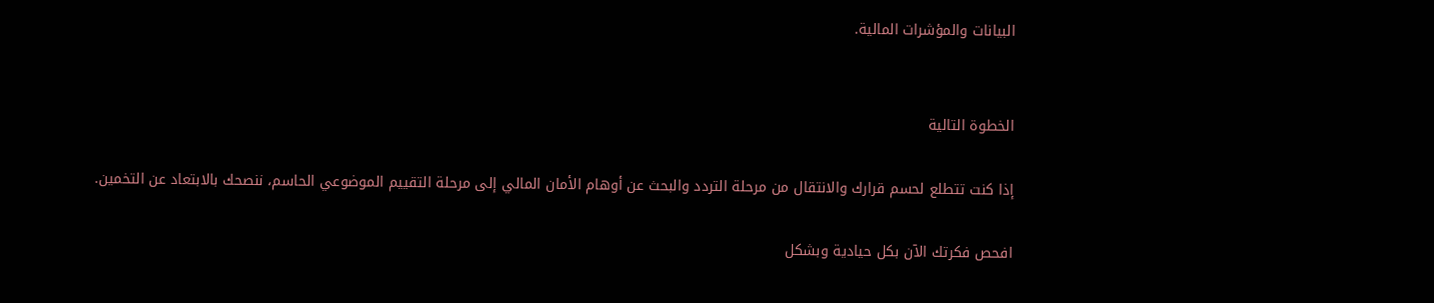البيانات والمؤشرات المالية.


الخطوة التالية

إذا كنت تتطلع لحسم قرارك والانتقال من مرحلة التردد والبحث عن أوهام الأمان المالي إلى مرحلة التقييم الموضوعي الحاسم، ننصحك بالابتعاد عن التخمين.

افحص فكرتك الآن بكل حيادية وبشكل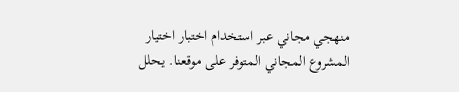منهجي مجاني عبر استخدام اختبار اختيار المشروع المجاني المتوفر على موقعنا. يحلل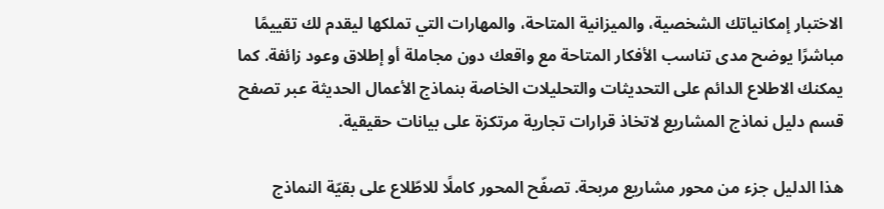الاختبار إمكانياتك الشخصية، والميزانية المتاحة، والمهارات التي تملكها ليقدم لك تقييمًا مباشرًا يوضح مدى تناسب الأفكار المتاحة مع واقعك دون مجاملة أو إطلاق وعود زائفة. كما يمكنك الاطلاع الدائم على التحديثات والتحليلات الخاصة بنماذج الأعمال الحديثة عبر تصفح قسم دليل نماذج المشاريع لاتخاذ قرارات تجارية مرتكزة على بيانات حقيقية.

هذا الدليل جزء من محور مشاريع مربحة. تصفّح المحور كاملًا للاطّلاع على بقيّة النماذج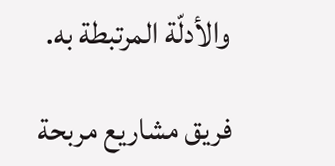والأدلّة المرتبطة به.

فريق مشاريع مربحة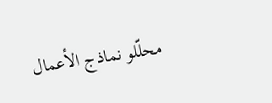محلّلو نماذج الأعمال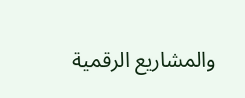والمشاريع الرقمية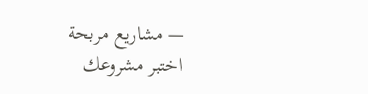— مشاريع مربحة
اختبر مشروعك